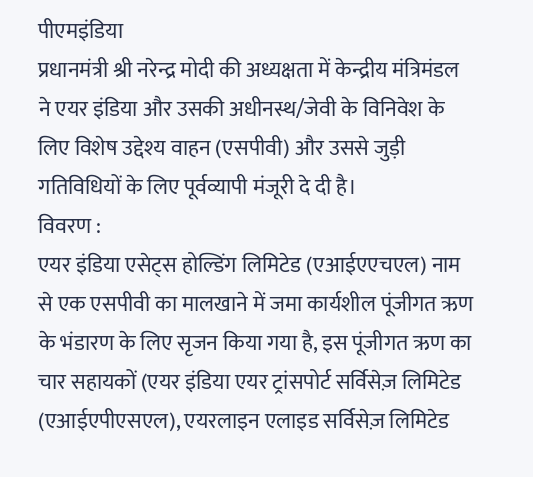पीएमइंडिया
प्रधानमंत्री श्री नरेन्द्र मोदी की अध्यक्षता में केन्द्रीय मंत्रिमंडल ने एयर इंडिया और उसकी अधीनस्थ/जेवी के विनिवेश के लिए विशेष उद्देश्य वाहन (एसपीवी) और उससे जुड़ी गतिविधियों के लिए पूर्वव्यापी मंजूरी दे दी है।
विवरण :
एयर इंडिया एसेट्स होल्डिंग लिमिटेड (एआईएएचएल) नाम से एक एसपीवी का मालखाने में जमा कार्यशील पूंजीगत ऋण के भंडारण के लिए सृजन किया गया है, इस पूंजीगत ऋण का चार सहायकों (एयर इंडिया एयर ट्रांसपोर्ट सर्विसेज़ लिमिटेड (एआईएपीएसएल), एयरलाइन एलाइड सर्विसेज़ लिमिटेड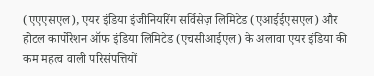(एएएसएल), एयर इंडिया इंजीनियरिंग सर्विसेज़ लिमिटेड (एआईईएसएल) और होटल कार्पोरेशन ऑफ इंडिया लिमिटेड (एचसीआईएल) के अलावा एयर इंडिया की कम महत्व वाली परिसंपत्तियों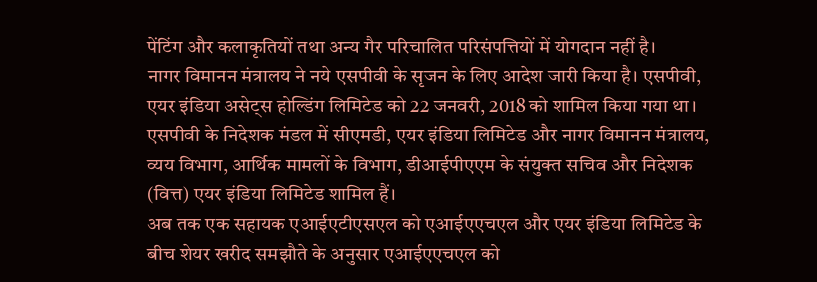पेंटिंग और कलाकृतियों तथा अन्य गैर परिचालित परिसंपत्तियों में योगदान नहीं है।
नागर विमानन मंत्रालय ने नये एसपीवी के सृजन के लिए आदेश जारी किया है। एसपीवी, एयर इंडिया असेट्स होल्डिंग लिमिटेड को 22 जनवरी, 2018 को शामिल किया गया था। एसपीवी के निदेशक मंडल में सीएमडी, एयर इंडिया लिमिटेड और नागर विमानन मंत्रालय, व्यय विभाग, आर्थिक मामलों के विभाग, डीआईपीएएम के संयुक्त सचिव और निदेशक (वित्त) एयर इंडिया लिमिटेड शामिल हैं।
अब तक एक सहायक एआईएटीएसएल को एआईएएचएल और एयर इंडिया लिमिटेड के बीच शेयर खरीद समझौते के अनुसार एआईएएचएल को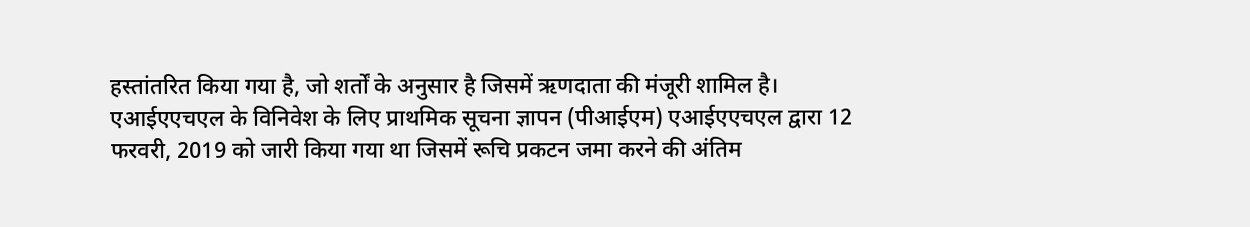हस्तांतरित किया गया है, जो शर्तों के अनुसार है जिसमें ऋणदाता की मंजूरी शामिल है।
एआईएएचएल के विनिवेश के लिए प्राथमिक सूचना ज्ञापन (पीआईएम) एआईएएचएल द्वारा 12 फरवरी, 2019 को जारी किया गया था जिसमें रूचि प्रकटन जमा करने की अंतिम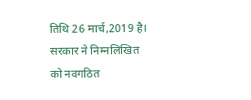तिथि 26 मार्च,2019 है।
सरकार ने निम्नलिखित को नवगठित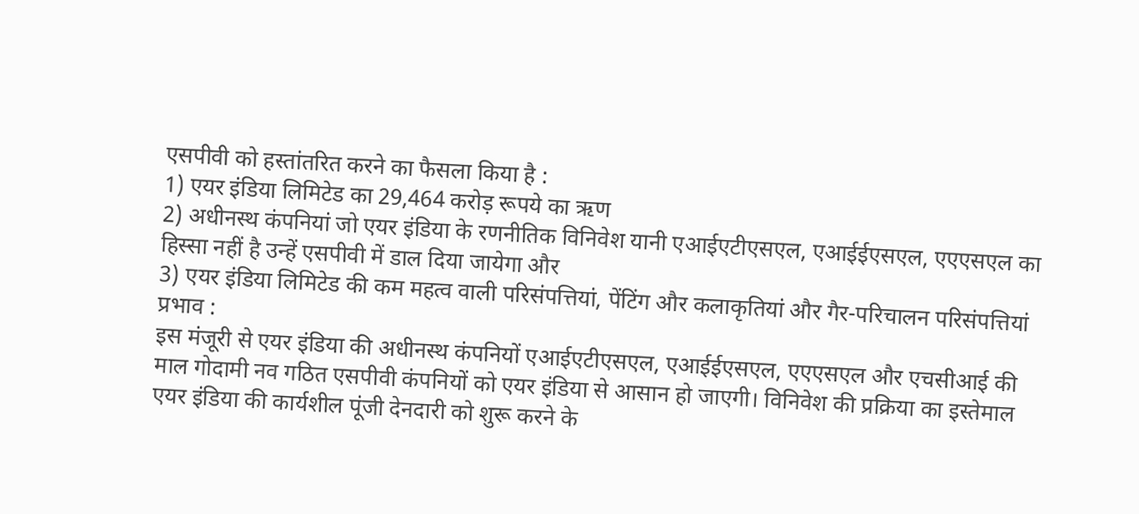एसपीवी को हस्तांतरित करने का फैसला किया है :
1) एयर इंडिया लिमिटेड का 29,464 करोड़ रूपये का ऋण
2) अधीनस्थ कंपनियां जो एयर इंडिया के रणनीतिक विनिवेश यानी एआईएटीएसएल, एआईईएसएल, एएएसएल का हिस्सा नहीं है उन्हें एसपीवी में डाल दिया जायेगा और
3) एयर इंडिया लिमिटेड की कम महत्व वाली परिसंपत्तियां, पेंटिंग और कलाकृतियां और गैर-परिचालन परिसंपत्तियां
प्रभाव :
इस मंजूरी से एयर इंडिया की अधीनस्थ कंपनियों एआईएटीएसएल, एआईईएसएल, एएएसएल और एचसीआई की माल गोदामी नव गठित एसपीवी कंपनियों को एयर इंडिया से आसान हो जाएगी। विनिवेश की प्रक्रिया का इस्तेमाल एयर इंडिया की कार्यशील पूंजी देनदारी को शुरू करने के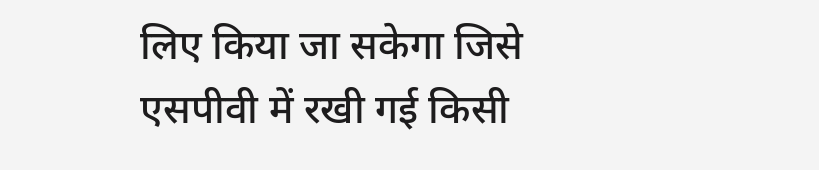लिए किया जा सकेगा जिसे एसपीवी में रखी गई किसी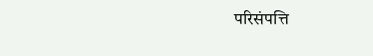परिसंपत्ति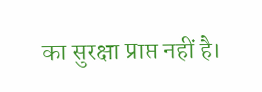का सुरक्षा प्राप्त नहीं है।